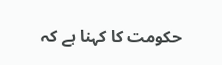حکومت کا کہنا ہے کہ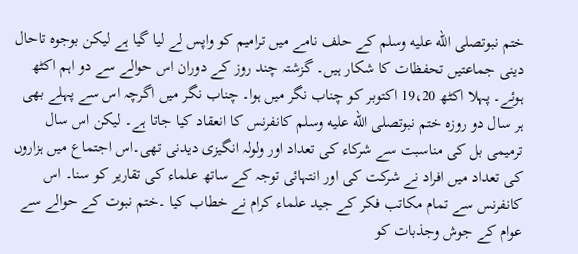ختم نبوتصلى الله عليه وسلم کے حلف نامے میں ترامیم کو واپس لے لیا گیا ہے لیکن بوجوہ تاحال دینی جماعتیں تحفظات کا شکار ہیں۔ گزشتہ چند روز کے دوران اس حوالے سے دو اہم اکٹھ ہوئے۔ پہلا اکٹھ 19،20 اکتوبر کو چناب نگر میں ہوا۔ چناب نگر میں اگرچہ اس سے پہلے بھی ہر سال دو روزہ ختم نبوتصلى الله عليه وسلم کانفرنس کا انعقاد کیا جاتا ہے۔ لیکن اس سال ترمیمی بل کی مناسبت سے شرکاء کی تعداد اور ولولہ انگیزی دیدنی تھی۔اس اجتماع میں ہزاروں کی تعداد میں افراد نے شرکت کی اور انتہائی توجہ کے ساتھ علماء کی تقاریر کو سنا۔ اس کانفرنس سے تمام مکاتب فکر کے جید علماء کرام نے خطاب کیا ۔ختم نبوت کے حوالے سے عوام کے جوش وجذبات کو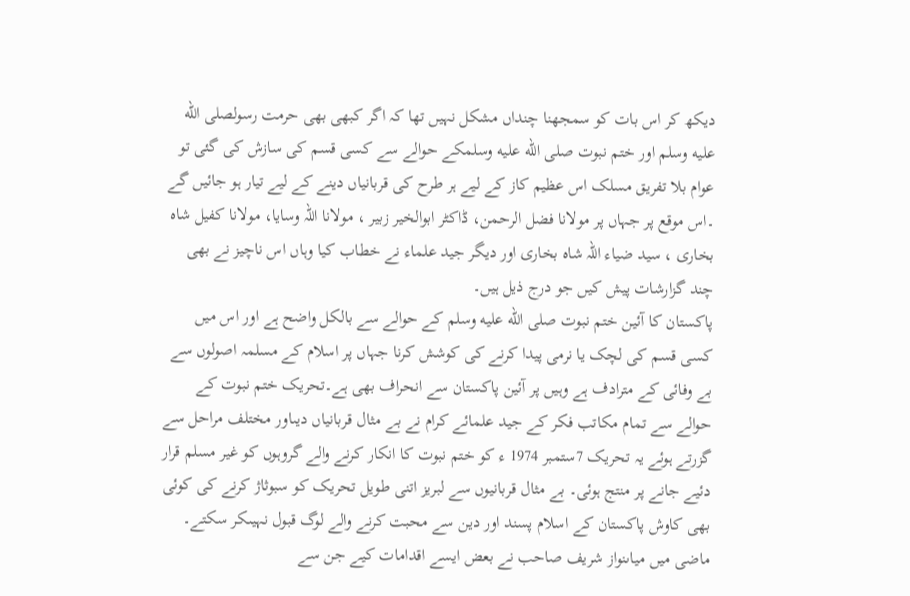دیکھ کر اس بات کو سمجھنا چنداں مشکل نہیں تھا کہ اگر کبھی بھی حرمت رسولصلى الله عليه وسلم اور ختم نبوت صلى الله عليه وسلمکے حوالے سے کسی قسم کی سازش کی گئی تو عوام بلا تفریق مسلک اس عظیم کاز کے لیے ہر طرح کی قربانیاں دینے کے لیے تیار ہو جائیں گے ۔اس موقع پر جہاں پر مولانا فضل الرحمن، ڈاکٹر ابوالخیر زبیر ، مولانا اللہ وسایا، مولانا کفیل شاہ بخاری ، سید ضیاء اللہ شاہ بخاری اور دیگر جید علماء نے خطاب کیا وہاں اس ناچیز نے بھی چند گزارشات پیش کیں جو درج ذیل ہیں۔
پاکستان کا آئین ختم نبوت صلى الله عليه وسلم کے حوالے سے بالکل واضح ہے اور اس میں کسی قسم کی لچک یا نرمی پیدا کرنے کی کوشش کرنا جہاں پر اسلام کے مسلمہ اصولوں سے بے وفائی کے مترادف ہے وہیں پر آئین پاکستان سے انحراف بھی ہے۔تحریک ختم نبوت کے حوالے سے تمام مکاتب فکر کے جید علمائے کرام نے بے مثال قربانیاں دیںاور مختلف مراحل سے گزرتے ہوئے یہ تحریک 7ستمبر 1974 ء کو ختم نبوت کا انکار کرنے والے گروہوں کو غیر مسلم قرار دئیے جانے پر منتج ہوئی۔ بے مثال قربانیوں سے لبریز اتنی طویل تحریک کو سبوثاژ کرنے کی کوئی بھی کاوش پاکستان کے اسلام پسند اور دین سے محبت کرنے والے لوگ قبول نہیںکر سکتے۔ ماضی میں میاںنواز شریف صاحب نے بعض ایسے اقدامات کیے جن سے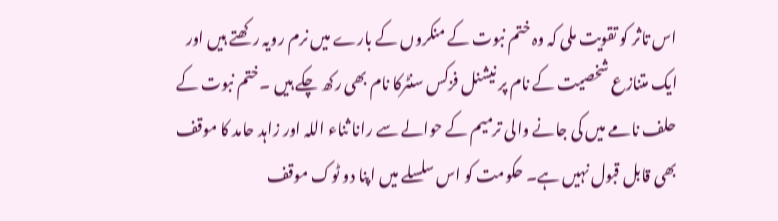اس تاثر کو تقویت ملی کہ وہ ختم نبوت کے منکروں کے بارے میں نرم رویہ رکھتے ہیں اور ایک متنازع شخصیت کے نام پر نیشنل فزکس سنٹرکا نام بھی رکھ چکے ہیں ۔ختم نبوت کے حلف نامے میں کی جانے والی ترمیم کے حوالے سے رانا ثناء اللہ اور زاہد حامد کا موقف بھی قابل قبول نہیں ہے۔ حکومت کو اس سلسلے میں اپنا دو ٹوک موقف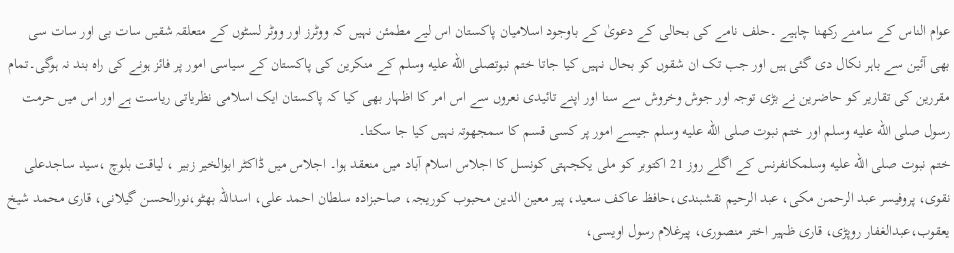عوام الناس کے سامنے رکھنا چاہیے ۔حلف نامے کی بحالی کے دعویٰ کے باوجود اسلامیان پاکستان اس لیے مطمئن نہیں کہ ووٹرز اور ووٹر لسٹوں کے متعلقہ شقیں سات بی اور سات سی بھی آئین سے باہر نکال دی گئی ہیں اور جب تک ان شقوں کو بحال نہیں کیا جاتا ختم نبوتصلى الله عليه وسلم کے منکرین کی پاکستان کے سیاسی امور پر فائز ہونے کی راہ بند نہ ہوگی۔تمام مقررین کی تقاریر کو حاضرین نے بڑی توجہ اور جوش وخروش سے سنا اور اپنے تائیدی نعروں سے اس امر کا اظہار بھی کیا کہ پاکستان ایک اسلامی نظریاتی ریاست ہے اور اس میں حرمت رسول صلى الله عليه وسلم اور ختم نبوت صلى الله عليه وسلم جیسے امور پر کسی قسم کا سمجھوتہ نہیں کیا جا سکتا۔
ختم نبوت صلى الله عليه وسلمکانفرنس کے اگلے روز 21 اکتوبر کو ملی یکجہتی کونسل کا اجلاس اسلام آباد میں منعقد ہوا۔ اجلاس میں ڈاکٹر ابوالخیر زبیر ، لیاقت بلوچ ،سید ساجدعلی نقوی، پروفیسر عبد الرحمن مکی، عبد الرحیم نقشبندی،حافظ عاکف سعید، پیر معین الدین محبوب کوریجہ، صاحبزادہ سلطان احمد علی، اسداللہ بھٹو،نورالحسن گیلانی، قاری محمد شیخ یعقوب،عبدالغفار روپڑی، قاری ظہیر اختر منصوری، پیرغلام رسول اویسی،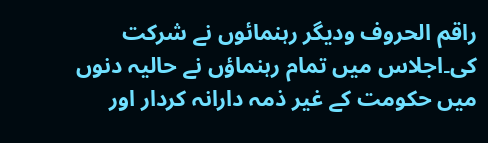راقم الحروف ودیگر رہنمائوں نے شرکت کی۔اجلاس میں تمام رہنماؤں نے حالیہ دنوں میں حکومت کے غیر ذمہ دارانہ کردار اور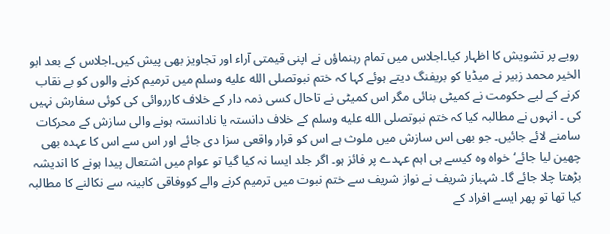رویے پر تشویش کا اظہار کیا۔اجلاس میں تمام رہنماؤں نے اپنی قیمتی آراء اور تجاویز بھی پیش کیں۔اجلاس کے بعد ابو الخیر محمد زبیر نے میڈیا کو بریفنگ دیتے ہوئے کہا کہ ختم نبوتصلى الله عليه وسلم میں ترمیم کرنے والوں کو بے نقاب کرنے کے لیے حکومت نے کمیٹی بنائی مگر اس کمیٹی نے تاحال کسی ذمہ دار کے خلاف کارروائی کی کوئی سفارش نہیں کی ۔ انہوں نے مطالبہ کیا کہ ختم نبوتصلى الله عليه وسلم کے خلاف دانستہ یا نادانستہ ہونے والی سازش کے محرکات سامنے لائے جائیں۔ جو بھی اس سازش میں ملوث ہے اس کو قرار واقعی سزا دی جائے اور اس سے اس کا عہدہ بھی چھین لیا جائے‘ خواہ وہ کیسے ہی اہم عہدے پر فائز ہو۔ اگر جلد ایسا نہ کیا گیا تو عوام میں اشتعال پیدا ہونے کا اندیشہ بڑھتا چلا جائے گا۔ شہباز شریف نے نواز شریف سے ختم نبوت میں ترمیم کرنے والے کووفاقی کابینہ سے نکالنے کا مطالبہ کیا تھا تو پھر ایسے افراد کے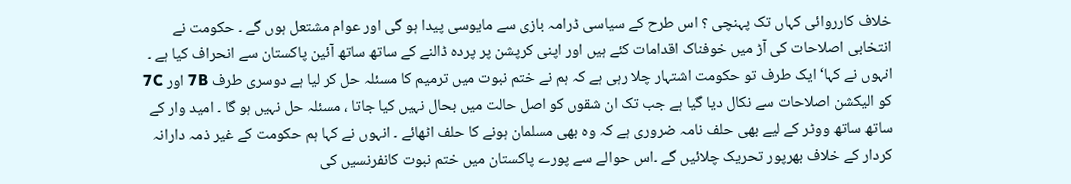خلاف کارروائی کہاں تک پہنچی ؟ اس طرح کے سیاسی ڈرامہ بازی سے مایوسی پیدا ہو گی اور عوام مشتعل ہوں گے ۔ حکومت نے انتخابی اصلاحات کی آڑ میں خوفناک اقدامات کئے ہیں اور اپنی کرپشن پر پردہ ڈالنے کے ساتھ ساتھ آئین پاکستان سے انحراف کیا ہے ۔ انہوں نے کہا‘ ایک طرف تو حکومت اشتہار چلا رہی ہے کہ ہم نے ختم نبوت میں ترمیم کا مسئلہ حل کر لیا ہے دوسری طرف 7B اور 7C کو الیکشن اصلاحات سے نکال دیا گیا ہے جب تک ان شقوں کو اصل حالت میں بحال نہیں کیا جاتا ، مسئلہ حل نہیں ہو گا ۔ امید وار کے ساتھ ساتھ ووٹر کے لیے بھی حلف نامہ ضروری ہے کہ وہ بھی مسلمان ہونے کا حلف اٹھائے ۔ انہوں نے کہا ہم حکومت کے غیر ذمہ دارانہ کردار کے خلاف بھرپور تحریک چلائیں گے ۔اس حوالے سے پورے پاکستان میں ختم نبوت کانفرنسیں کی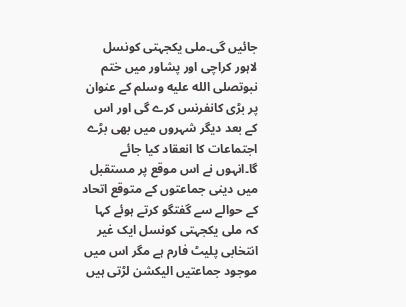جائیں گی۔ملی یکجہتی کونسل لاہور کراچی اور پشاور میں ختم نبوتصلى الله عليه وسلم کے عنوان پر بڑی کانفرنس کرے گی اور اس کے بعد دیگر شہروں میں بھی بڑے اجتماعات کا انعقاد کیا جائے گا۔انہوں نے اس موقع پر مستقبل میں دینی جماعتوں کے متوقع اتحاد کے حوالے سے گفتگو کرتے ہوئے کہا کہ ملی یکجہتی کونسل ایک غیر انتخابی پلیٹ فارم ہے مگر اس میں موجود جماعتیں الیکشن لڑتی ہیں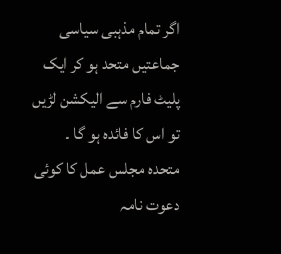اگر تمام مذہبی سیاسی جماعتیں متحد ہو کر ایک پلیٹ فارم سے الیکشن لڑیں تو اس کا فائدہ ہو گا ۔ متحدہ مجلس عمل کا کوئی دعوت نامہ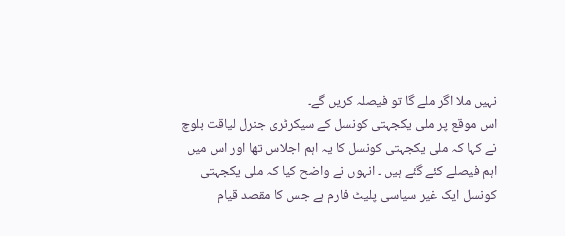نہیں ملا اگر ملے گا تو فیصلہ کریں گے۔
اس موقع پر ملی یکجہتی کونسل کے سیکرٹری جنرل لیاقت بلوچ نے کہا کہ ملی یکجہتی کونسل کا یہ اہم اجلاس تھا اور اس میں اہم فیصلے کئے گئے ہیں ۔ انہوں نے واضح کیا کہ ملی یکجہتی کونسل ایک غیر سیاسی پلیٹ فارم ہے جس کا مقصد قیام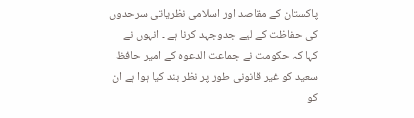پاکستان کے مقاصد اور اسلامی نظریاتی سرحدوں کی حفاظت کے لیے جدوجہد کرنا ہے ۔ انہوں نے کہا کہ حکومت نے جماعت الدعوہ کے امیر حافظ سعید کو غیر قانونی طور پر نظر بند کیا ہوا ہے ان کو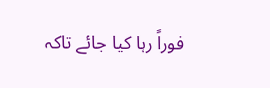فوراً رہا کیا جائے تاکہ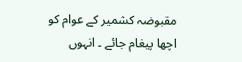مقبوضہ کشمیر کے عوام کو اچھا پیغام جائے ۔ انہوں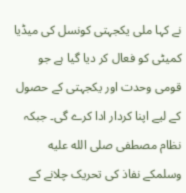نے کہا ملی یکجہتی کونسل کی میڈیا کمیٹی کو فعال کر دیا گیا ہے جو قومی وحدت اور یکجہتی کے حصول کے لیے اپنا کردار ادا کرے گی۔ جبکہ نظام مصطفی صلى الله عليه وسلمکے نفاذ کی تحریک چلانے کے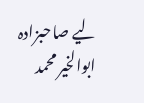لیے صاحبزادہ ابوالخیر محمد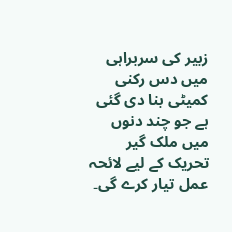زبیر کی سربراہی میں دس رکنی کمیٹی بنا دی گئی ہے جو چند دنوں میں ملک گیر تحریک کے لیے لائحہ عمل تیار کرے گی۔